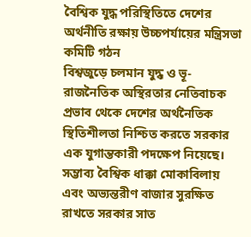বৈশ্বিক যুদ্ধ পরিস্থিতিতে দেশের অর্থনীতি রক্ষায় উচ্চপর্যায়ের মন্ত্রিসভা কমিটি গঠন
বিশ্বজুড়ে চলমান যুদ্ধ ও ভূ-রাজনৈতিক অস্থিরতার নেতিবাচক প্রভাব থেকে দেশের অর্থনৈতিক স্থিতিশীলতা নিশ্চিত করতে সরকার এক যুগান্তকারী পদক্ষেপ নিয়েছে। সম্ভাব্য বৈশ্বিক ধাক্কা মোকাবিলায় এবং অভ্যন্তরীণ বাজার সুরক্ষিত রাখতে সরকার সাত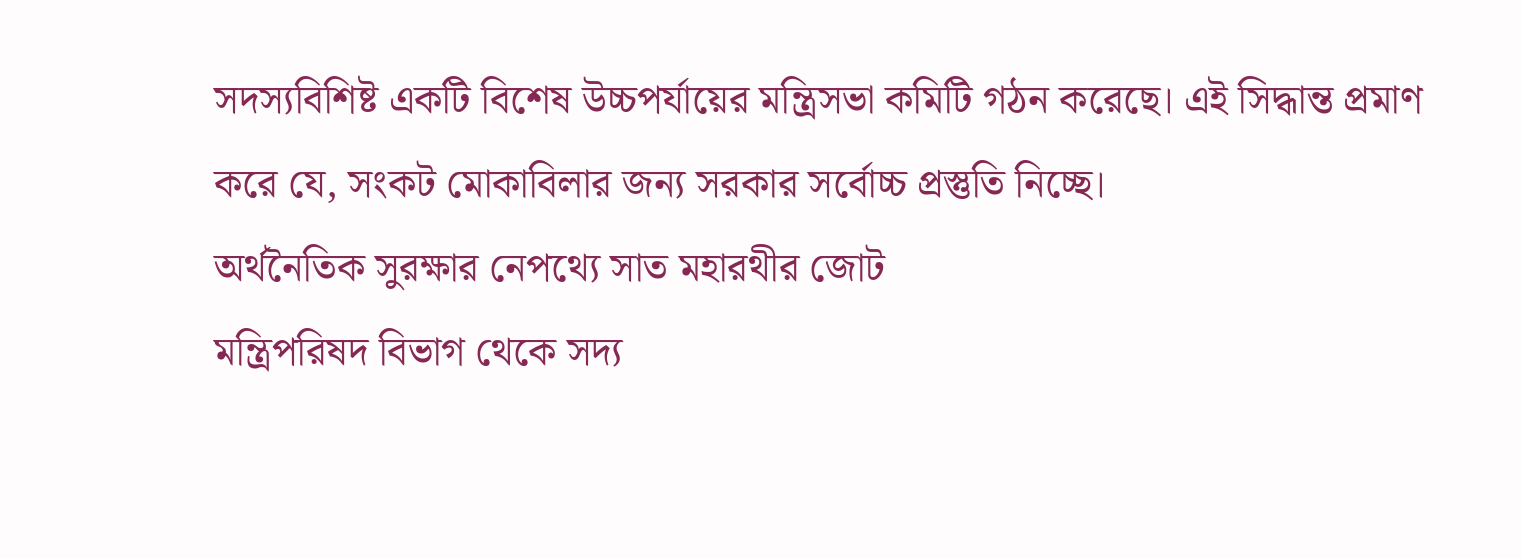সদস্যবিশিষ্ট একটি বিশেষ উচ্চপর্যায়ের মন্ত্রিসভা কমিটি গঠন করেছে। এই সিদ্ধান্ত প্রমাণ করে যে, সংকট মোকাবিলার জন্য সরকার সর্বোচ্চ প্রস্তুতি নিচ্ছে।
অর্থনৈতিক সুরক্ষার নেপথ্যে সাত মহারথীর জোট
মন্ত্রিপরিষদ বিভাগ থেকে সদ্য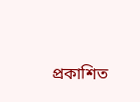প্রকাশিত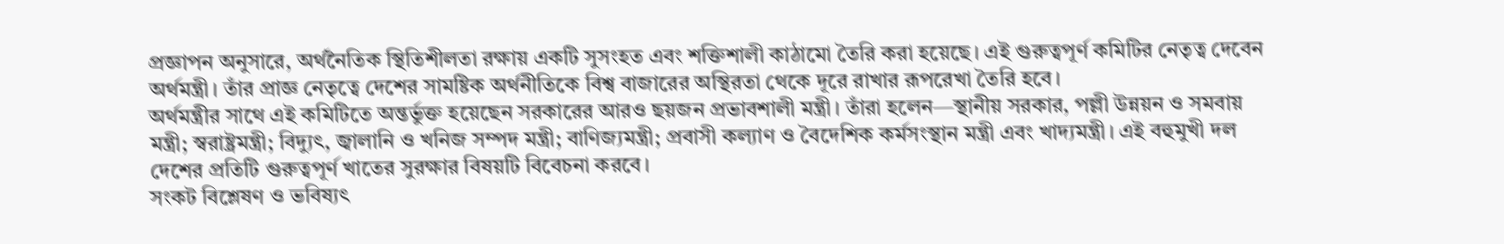প্রজ্ঞাপন অনুসারে, অর্থনৈতিক স্থিতিশীলতা রক্ষায় একটি সুসংহত এবং শক্তিশালী কাঠামো তৈরি করা হয়েছে। এই গুরুত্বপূর্ণ কমিটির নেতৃত্ব দেবেন অর্থমন্ত্রী। তাঁর প্রাজ্ঞ নেতৃত্বে দেশের সামষ্টিক অর্থনীতিকে বিশ্ব বাজারের অস্থিরতা থেকে দূরে রাখার রূপরেখা তৈরি হবে।
অর্থমন্ত্রীর সাথে এই কমিটিতে অন্তর্ভুক্ত হয়েছেন সরকারের আরও ছয়জন প্রভাবশালী মন্ত্রী। তাঁরা হলেন—স্থানীয় সরকার, পল্লী উন্নয়ন ও সমবায় মন্ত্রী; স্বরাষ্ট্রমন্ত্রী; বিদ্যুৎ, জ্বালানি ও খনিজ সম্পদ মন্ত্রী; বাণিজ্যমন্ত্রী; প্রবাসী কল্যাণ ও বৈদেশিক কর্মসংস্থান মন্ত্রী এবং খাদ্যমন্ত্রী। এই বহুমুখী দল দেশের প্রতিটি গুরুত্বপূর্ণ খাতের সুরক্ষার বিষয়টি বিবেচনা করবে।
সংকট বিশ্লেষণ ও ভবিষ্যৎ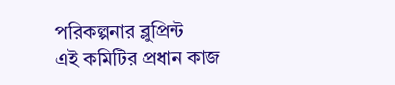পরিকল্পনার ব্লুপ্রিন্ট
এই কমিটির প্রধান কাজ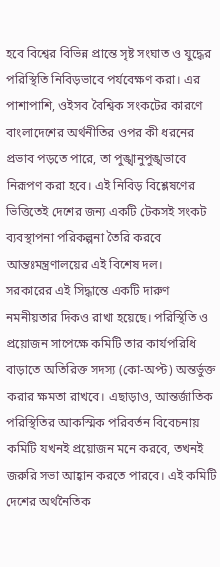হবে বিশ্বের বিভিন্ন প্রান্তে সৃষ্ট সংঘাত ও যুদ্ধের পরিস্থিতি নিবিড়ভাবে পর্যবেক্ষণ করা। এর পাশাপাশি, ওইসব বৈশ্বিক সংকটের কারণে বাংলাদেশের অর্থনীতির ওপর কী ধরনের প্রভাব পড়তে পারে, তা পুঙ্খানুপুঙ্খভাবে নিরূপণ করা হবে। এই নিবিড় বিশ্লেষণের ভিত্তিতেই দেশের জন্য একটি টেকসই সংকট ব্যবস্থাপনা পরিকল্পনা তৈরি করবে আন্তঃমন্ত্রণালয়ের এই বিশেষ দল।
সরকারের এই সিদ্ধান্তে একটি দারুণ নমনীয়তার দিকও রাখা হয়েছে। পরিস্থিতি ও প্রয়োজন সাপেক্ষে কমিটি তার কার্যপরিধি বাড়াতে অতিরিক্ত সদস্য (কো-অপ্ট) অন্তর্ভুক্ত করার ক্ষমতা রাখবে। এছাড়াও, আন্তর্জাতিক পরিস্থিতির আকস্মিক পরিবর্তন বিবেচনায় কমিটি যখনই প্রয়োজন মনে করবে, তখনই জরুরি সভা আহ্বান করতে পারবে। এই কমিটি দেশের অর্থনৈতিক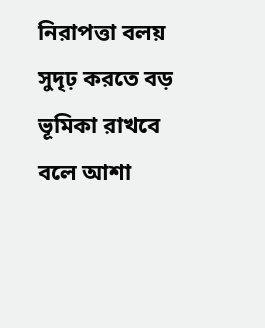নিরাপত্তা বলয় সুদৃঢ় করতে বড় ভূমিকা রাখবে বলে আশা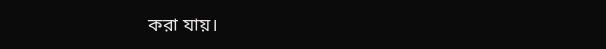করা যায়।